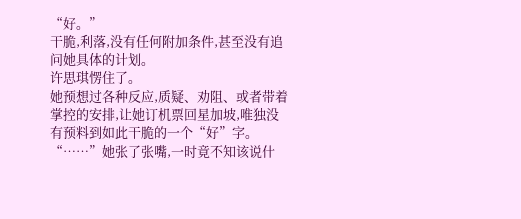“好。”
干脆,利落,没有任何附加条件,甚至没有追问她具体的计划。
许思琪愣住了。
她预想过各种反应,质疑、劝阻、或者带着掌控的安排,让她订机票回星加坡,唯独没有预料到如此干脆的一个“好”字。
“……”她张了张嘴,一时竟不知该说什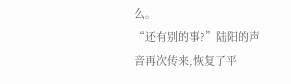么。
“还有别的事?”陆阳的声音再次传来,恢复了平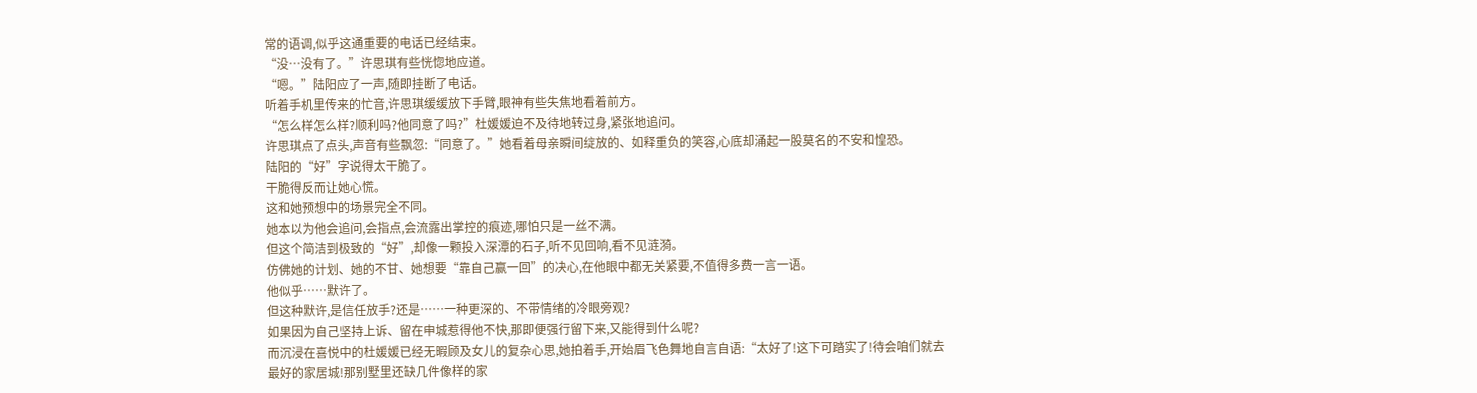常的语调,似乎这通重要的电话已经结束。
“没…没有了。”许思琪有些恍惚地应道。
“嗯。”陆阳应了一声,随即挂断了电话。
听着手机里传来的忙音,许思琪缓缓放下手臂,眼神有些失焦地看着前方。
“怎么样怎么样?顺利吗?他同意了吗?”杜媛媛迫不及待地转过身,紧张地追问。
许思琪点了点头,声音有些飘忽:“同意了。”她看着母亲瞬间绽放的、如释重负的笑容,心底却涌起一股莫名的不安和惶恐。
陆阳的“好”字说得太干脆了。
干脆得反而让她心慌。
这和她预想中的场景完全不同。
她本以为他会追问,会指点,会流露出掌控的痕迹,哪怕只是一丝不满。
但这个简洁到极致的“好”,却像一颗投入深潭的石子,听不见回响,看不见涟漪。
仿佛她的计划、她的不甘、她想要“靠自己赢一回”的决心,在他眼中都无关紧要,不值得多费一言一语。
他似乎……默许了。
但这种默许,是信任放手?还是……一种更深的、不带情绪的冷眼旁观?
如果因为自己坚持上诉、留在申城惹得他不快,那即便强行留下来,又能得到什么呢?
而沉浸在喜悦中的杜媛媛已经无暇顾及女儿的复杂心思,她拍着手,开始眉飞色舞地自言自语:“太好了!这下可踏实了!待会咱们就去最好的家居城!那别墅里还缺几件像样的家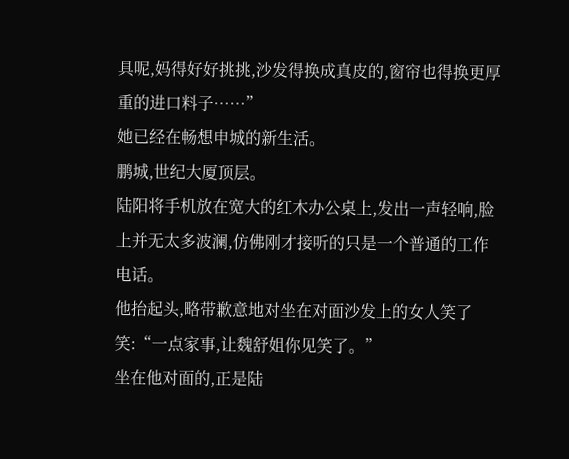具呢,妈得好好挑挑,沙发得换成真皮的,窗帘也得换更厚重的进口料子……”
她已经在畅想申城的新生活。
鹏城,世纪大厦顶层。
陆阳将手机放在宽大的红木办公桌上,发出一声轻响,脸上并无太多波澜,仿佛刚才接听的只是一个普通的工作电话。
他抬起头,略带歉意地对坐在对面沙发上的女人笑了笑:“一点家事,让魏舒姐你见笑了。”
坐在他对面的,正是陆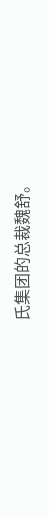氏集团的总裁魏舒。